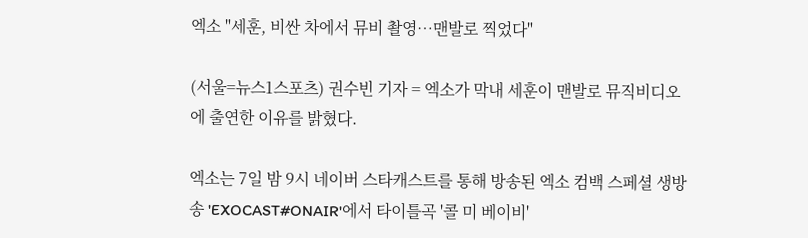엑소 "세훈, 비싼 차에서 뮤비 촬영…맨발로 찍었다"

(서울=뉴스1스포츠) 권수빈 기자 = 엑소가 막내 세훈이 맨발로 뮤직비디오에 출연한 이유를 밝혔다.

엑소는 7일 밤 9시 네이버 스타캐스트를 통해 방송된 엑소 컴백 스페셜 생방송 'EXOCAST#ONAIR'에서 타이틀곡 '콜 미 베이비'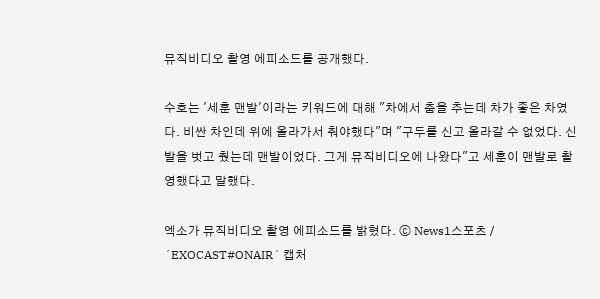뮤직비디오 촬영 에피소드를 공개했다.

수호는 '세훈 맨발'이라는 키워드에 대해 "차에서 춤을 추는데 차가 좋은 차였다. 비싼 차인데 위에 올라가서 춰야했다"며 "구두를 신고 올라갈 수 없었다. 신발을 벗고 췄는데 맨발이었다. 그게 뮤직비디오에 나왔다"고 세훈이 맨발로 촬영했다고 말했다.

엑소가 뮤직비디오 촬영 에피소드를 밝혔다. ⓒ News1스포츠 / ´EXOCAST#ONAIR´ 캡처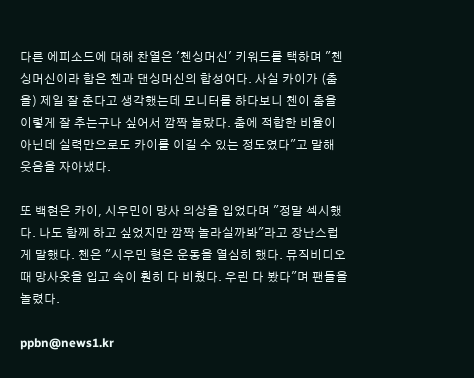다른 에피소드에 대해 찬열은 '첸싱머신' 키워드를 택하며 "첸싱머신이라 함은 첸과 댄싱머신의 합성어다. 사실 카이가 (춤을) 제일 잘 춘다고 생각했는데 모니터를 하다보니 첸이 춤을 이렇게 잘 추는구나 싶어서 깜짝 놀랐다. 춤에 적합한 비율이 아닌데 실력만으로도 카이를 이길 수 있는 정도였다"고 말해 웃음을 자아냈다.

또 백현은 카이, 시우민이 망사 의상을 입었다며 "정말 섹시했다. 나도 함께 하고 싶었지만 깜짝 놀라실까봐"라고 장난스럽게 말했다. 첸은 "시우민 형은 운동을 열심히 했다. 뮤직비디오 때 망사옷을 입고 속이 훤히 다 비췄다. 우린 다 봤다"며 팬들을 놀렸다.

ppbn@news1.kr